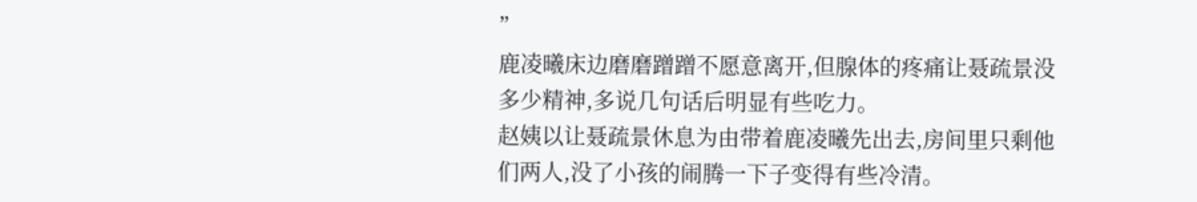”
鹿凌曦床边磨磨蹭蹭不愿意离开,但腺体的疼痛让聂疏景没多少精神,多说几句话后明显有些吃力。
赵姨以让聂疏景休息为由带着鹿凌曦先出去,房间里只剩他们两人,没了小孩的闹腾一下子变得有些冷清。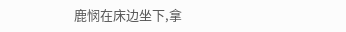鹿悯在床边坐下,拿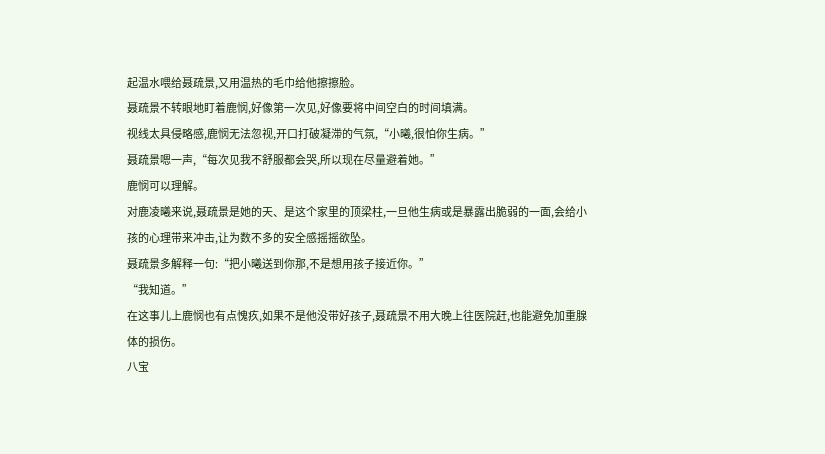起温水喂给聂疏景,又用温热的毛巾给他擦擦脸。
聂疏景不转眼地盯着鹿悯,好像第一次见,好像要将中间空白的时间填满。
视线太具侵略感,鹿悯无法忽视,开口打破凝滞的气氛,“小曦,很怕你生病。”
聂疏景嗯一声,“每次见我不舒服都会哭,所以现在尽量避着她。”
鹿悯可以理解。
对鹿凌曦来说,聂疏景是她的天、是这个家里的顶梁柱,一旦他生病或是暴露出脆弱的一面,会给小孩的心理带来冲击,让为数不多的安全感摇摇欲坠。
聂疏景多解释一句:“把小曦送到你那,不是想用孩子接近你。”
“我知道。”
在这事儿上鹿悯也有点愧疚,如果不是他没带好孩子,聂疏景不用大晚上往医院赶,也能避免加重腺体的损伤。
八宝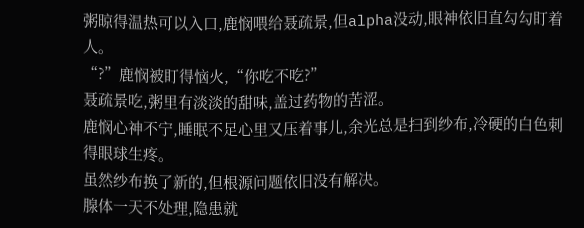粥晾得温热可以入口,鹿悯喂给聂疏景,但alpha没动,眼神依旧直勾勾盯着人。
“?”鹿悯被盯得恼火,“你吃不吃?”
聂疏景吃,粥里有淡淡的甜味,盖过药物的苦涩。
鹿悯心神不宁,睡眠不足心里又压着事儿,余光总是扫到纱布,冷硬的白色刺得眼球生疼。
虽然纱布换了新的,但根源问题依旧没有解决。
腺体一天不处理,隐患就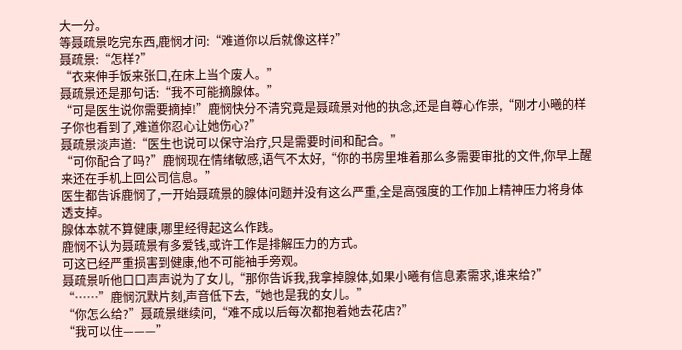大一分。
等聂疏景吃完东西,鹿悯才问:“难道你以后就像这样?”
聂疏景:“怎样?”
“衣来伸手饭来张口,在床上当个废人。”
聂疏景还是那句话:“我不可能摘腺体。”
“可是医生说你需要摘掉!”鹿悯快分不清究竟是聂疏景对他的执念,还是自尊心作祟,“刚才小曦的样子你也看到了,难道你忍心让她伤心?”
聂疏景淡声道:“医生也说可以保守治疗,只是需要时间和配合。”
“可你配合了吗?”鹿悯现在情绪敏感,语气不太好,“你的书房里堆着那么多需要审批的文件,你早上醒来还在手机上回公司信息。”
医生都告诉鹿悯了,一开始聂疏景的腺体问题并没有这么严重,全是高强度的工作加上精神压力将身体透支掉。
腺体本就不算健康,哪里经得起这么作践。
鹿悯不认为聂疏景有多爱钱,或许工作是排解压力的方式。
可这已经严重损害到健康,他不可能袖手旁观。
聂疏景听他口口声声说为了女儿,“那你告诉我,我拿掉腺体,如果小曦有信息素需求,谁来给?”
“……”鹿悯沉默片刻,声音低下去,“她也是我的女儿。”
“你怎么给?”聂疏景继续问,“难不成以后每次都抱着她去花店?”
“我可以住———”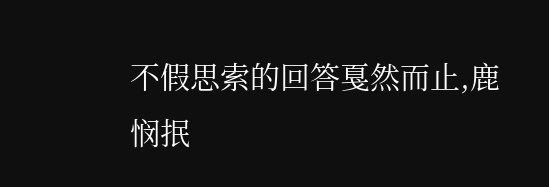不假思索的回答戛然而止,鹿悯抿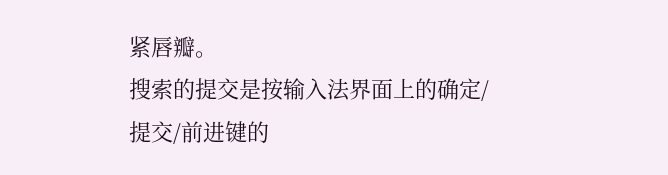紧唇瓣。
搜索的提交是按输入法界面上的确定/提交/前进键的